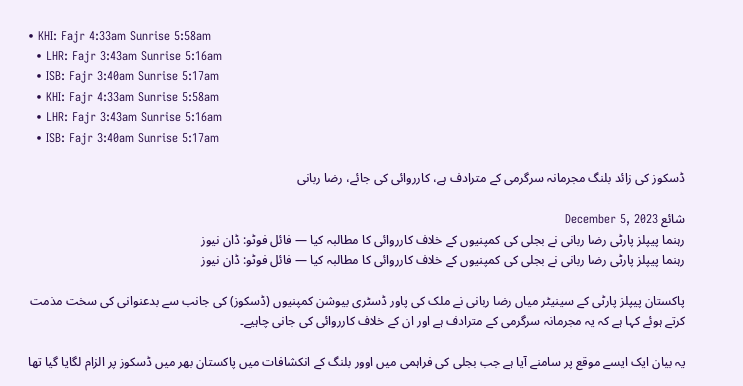• KHI: Fajr 4:33am Sunrise 5:58am
  • LHR: Fajr 3:43am Sunrise 5:16am
  • ISB: Fajr 3:40am Sunrise 5:17am
  • KHI: Fajr 4:33am Sunrise 5:58am
  • LHR: Fajr 3:43am Sunrise 5:16am
  • ISB: Fajr 3:40am Sunrise 5:17am

ڈسکوز کی زائد بلنگ مجرمانہ سرگرمی کے مترادف ہے، کارروائی کی جائے، رضا ربانی

شائع December 5, 2023
رہنما پیپلز پارٹی رضا ربانی نے بجلی کی کمپنیوں کے خلاف کارروائی کا مطالبہ کیا — فائل فوٹو: ڈان نیوز
رہنما پیپلز پارٹی رضا ربانی نے بجلی کی کمپنیوں کے خلاف کارروائی کا مطالبہ کیا — فائل فوٹو: ڈان نیوز

پاکستان پیپلز پارٹی کے سینیٹر میاں رضا ربانی نے ملک کی پاور ڈسٹری بیوشن کمپنیوں (ڈسکوز) کی جانب سے بدعنوانی کی سخت مذمت کرتے ہوئے کہا ہے کہ یہ مجرمانہ سرگرمی کے مترادف ہے اور ان کے خلاف کارروائی کی جانی چاہیے۔

یہ بیان ایک ایسے موقع پر سامنے آیا ہے جب بجلی کی فراہمی میں اوور بلنگ کے انکشافات میں پاکستان بھر میں ڈسکوز پر الزام لگایا گیا تھا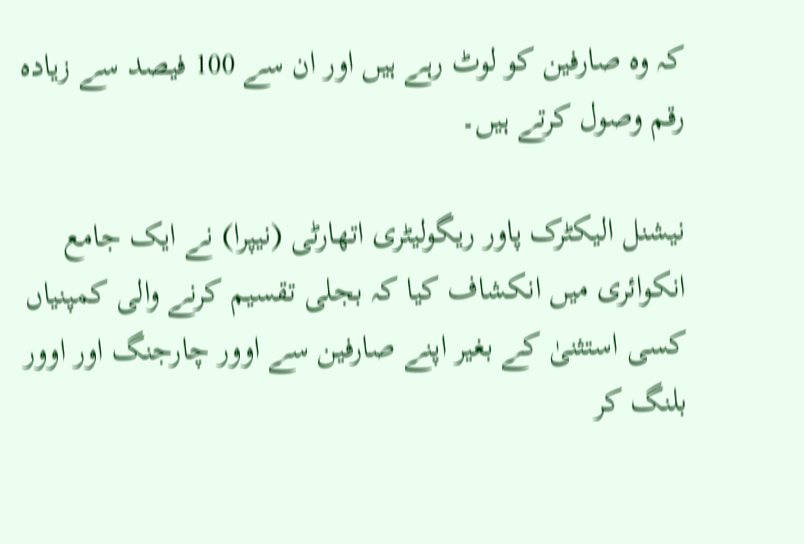کہ وہ صارفین کو لوٹ رہے ہیں اور ان سے 100 فیصد سے زیادہ رقم وصول کرتے ہیں۔

نیشنل الیکٹرک پاور ریگولیٹری اتھارٹی (نیپرا) نے ایک جامع انکوائری میں انکشاف کیا کہ بجلی تقسیم کرنے والی کمپنیاں کسی استثنیٰ کے بغیر اپنے صارفین سے اوور چارجنگ اور اوور بلنگ کر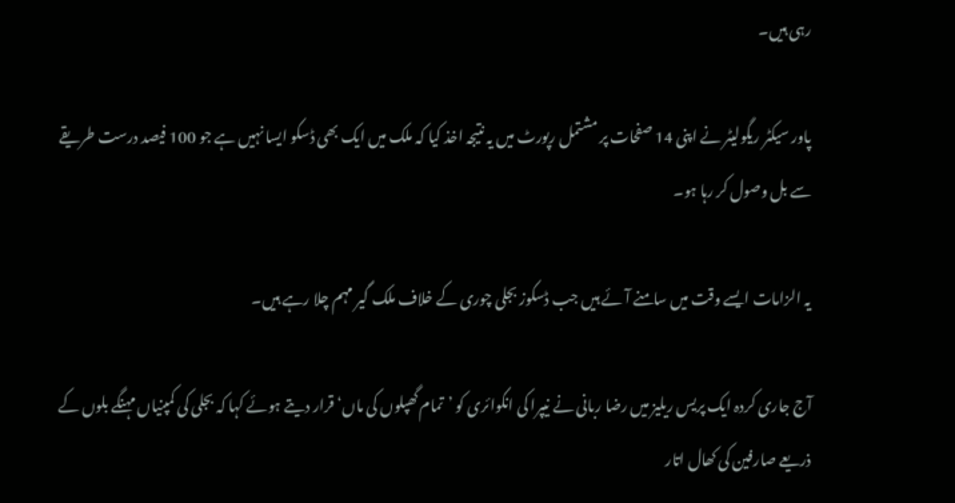رہی ہیں۔

پاور سیکٹر ریگولیٹر نے اپنی 14 صفحات پر مشتمل رپورٹ میں یہ نتیجہ اخذ کیا کہ ملک میں ایک بھی ڈسکو ایسا نہیں ہے جو 100 فیصد درست طریقے سے بل وصول کر رہا ہو۔

یہ الزامات ایسے وقت میں سامنے آئے ہیں جب ڈسکوز بجلی چوری کے خلاف ملک گیر مہم چلا رہے ہیں۔

آج جاری کردہ ایک پریس ریلیز میں رضا ربانی نے نیپرا کی انکوائری کو ’تمام گھپلوں کی ماں‘ قرار دیتے ہوئے کہا کہ بجلی کی کمپنیاں مہنگے بلوں کے ذریعے صارفین کی کھال اتار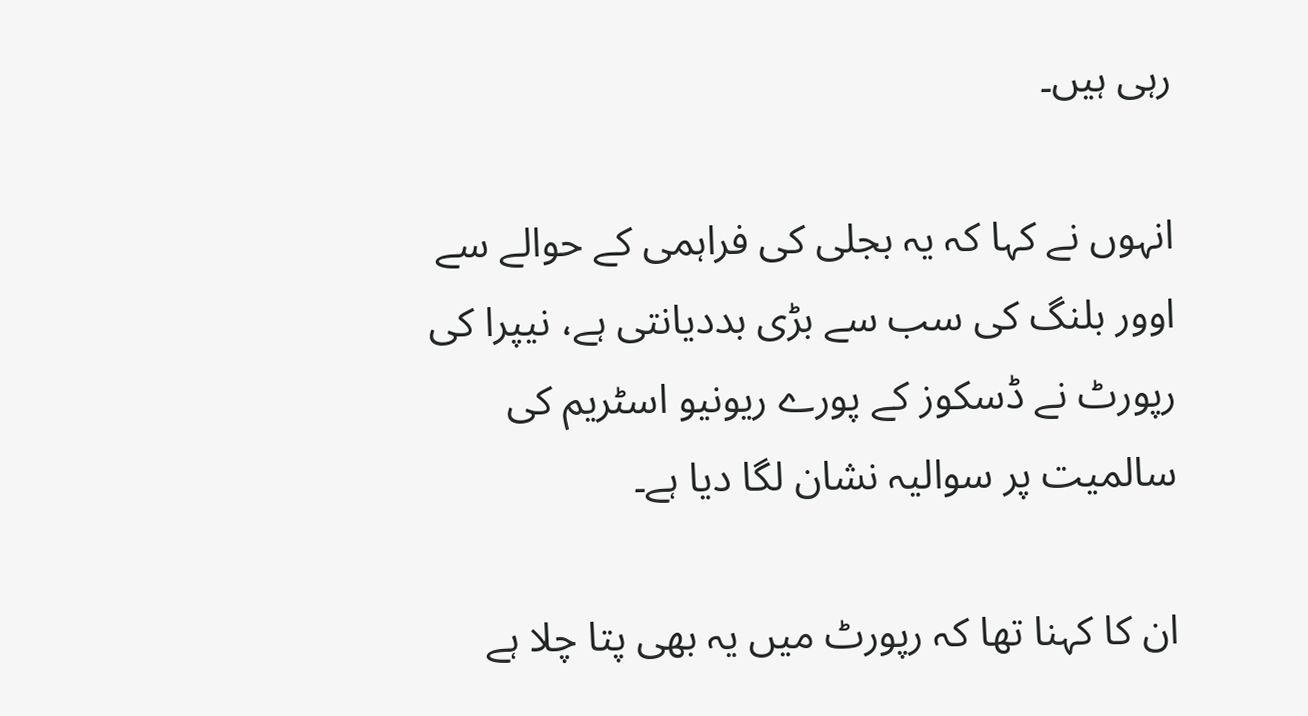رہی ہیں۔

انہوں نے کہا کہ یہ بجلی کی فراہمی کے حوالے سے اوور بلنگ کی سب سے بڑی بددیانتی ہے، نیپرا کی رپورٹ نے ڈسکوز کے پورے ریونیو اسٹریم کی سالمیت پر سوالیہ نشان لگا دیا ہے۔

ان کا کہنا تھا کہ رپورٹ میں یہ بھی پتا چلا ہے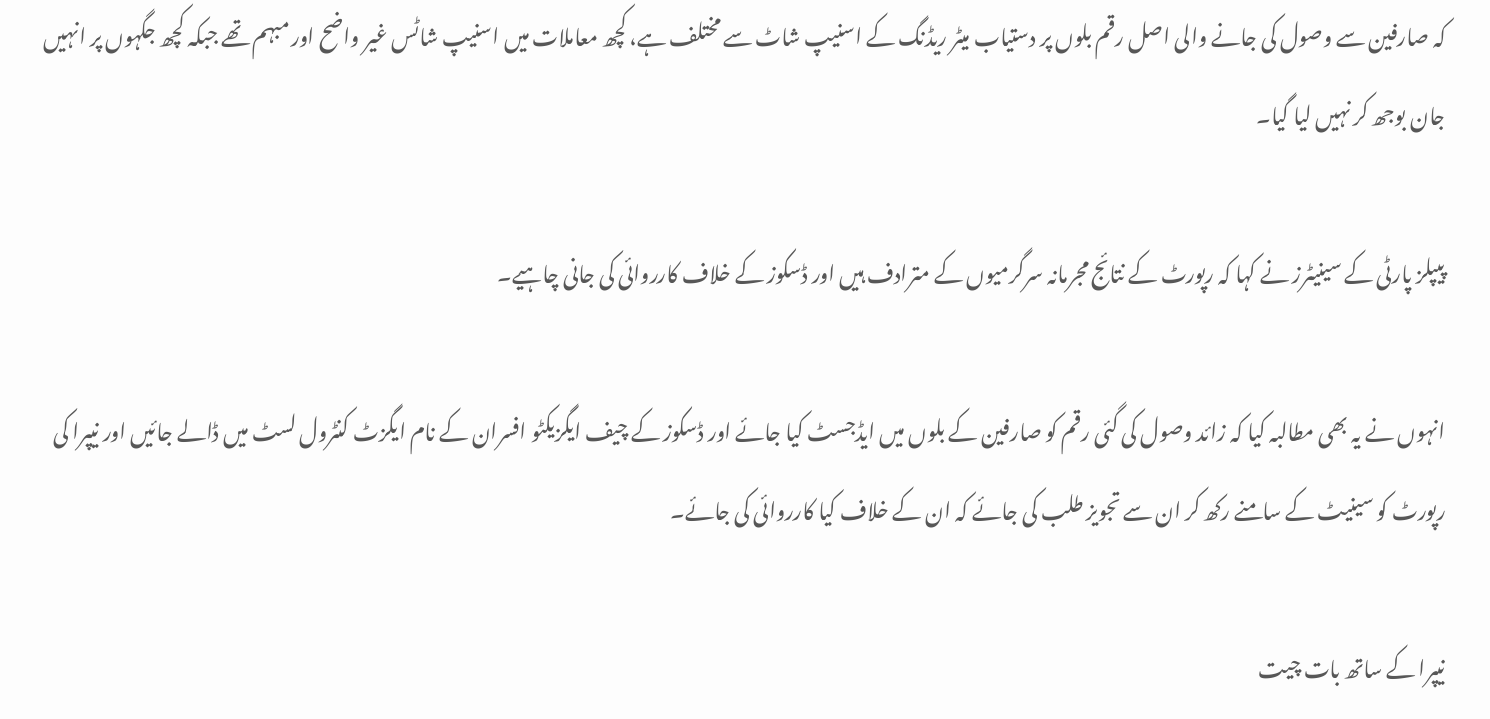کہ صارفین سے وصول کی جانے والی اصل رقم بلوں پر دستیاب میٹر ریڈنگ کے اسنیپ شاٹ سے مختلف ہے، کچھ معاملات میں اسنیپ شاٹس غیر واضح اور مبہم تھے جبکہ کچھ جگہوں پر انہیں جان بوجھ کر نہیں لیا گیا۔

پیپلز پارٹی کے سینیٹرز نے کہا کہ رپورٹ کے نتائج مجرمانہ سرگرمیوں کے مترادف ہیں اور ڈسکوز کے خلاف کارروائی کی جانی چاہیے۔

انہوں نے یہ بھی مطالبہ کیا کہ زائد وصول کی گئی رقم کو صارفین کے بلوں میں ایڈجسٹ کیا جائے اور ڈسکوز کے چیف ایگزیکٹو افسران کے نام ایگزٹ کنٹرول لسٹ میں ڈالے جائیں اور نیپرا کی رپورٹ کو سینیٹ کے سامنے رکھ کر ان سے تجویز طلب کی جائے کہ ان کے خلاف کیا کارروائی کی جائے۔

نیپرا کے ساتھ بات چیت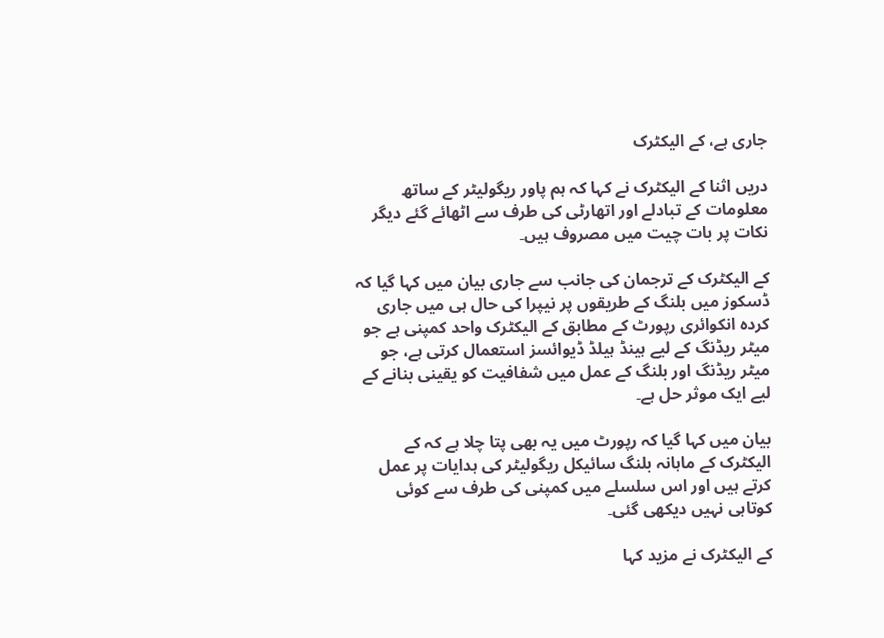جاری ہے، کے الیکٹرک

دریں اثنا کے الیکٹرک نے کہا کہ ہم پاور ریگولیٹر کے ساتھ معلومات کے تبادلے اور اتھارٹی کی طرف سے اٹھائے گئے دیگر نکات پر بات چیت میں مصروف ہیں۔

کے الیکٹرک کے ترجمان کی جانب سے جاری بیان میں کہا گیا کہ ڈسکوز میں بلنگ کے طریقوں پر نیپرا کی حال ہی میں جاری کردہ انکوائری رپورٹ کے مطابق کے الیکٹرک واحد کمپنی ہے جو میٹر ریڈنگ کے لیے ہینڈ ہیلڈ ڈیوائسز استعمال کرتی ہے، جو میٹر ریڈنگ اور بلنگ کے عمل میں شفافیت کو یقینی بنانے کے لیے ایک موثر حل ہے۔

بیان میں کہا گیا کہ رپورٹ میں یہ بھی پتا چلا ہے کہ کے الیکٹرک کے ماہانہ بلنگ سائیکل ریگولیٹر کی ہدایات پر عمل کرتے ہیں اور اس سلسلے میں کمپنی کی طرف سے کوئی کوتاہی نہیں دیکھی گئی۔

کے الیکٹرک نے مزید کہا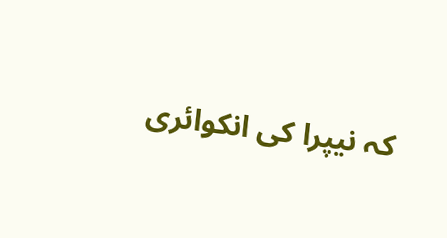کہ نیپرا کی انکوائری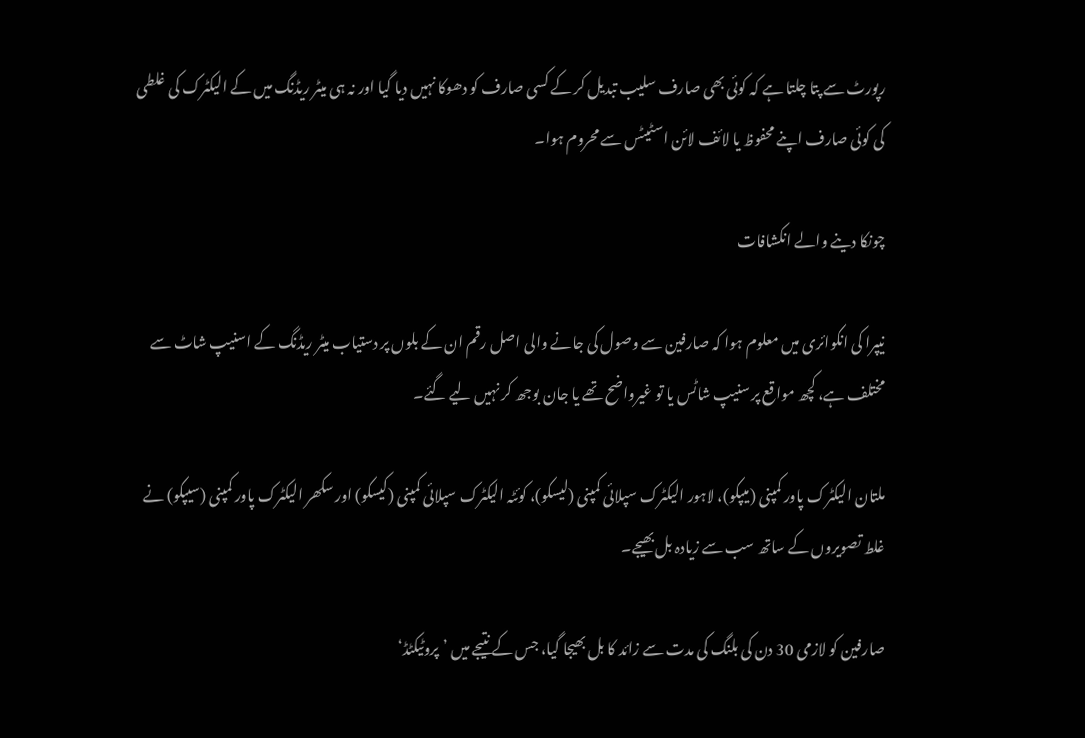رپورٹ سے پتا چلتا ہے کہ کوئی بھی صارف سلیب تبدیل کر کے کسی صارف کو دھوکا نہیں دیا گیا اور نہ ہی میٹر ریڈنگ میں کے الیکٹرک کی غلطی کی کوئی صارف اپنے محفوظ یا لائف لائن اسٹیٹس سے محروم ہوا۔

چونکا دینے والے انکشافات

نیپرا کی انکوائری میں معلوم ہوا کہ صارفین سے وصول کی جانے والی اصل رقم ان کے بلوں پر دستیاب میٹر ریڈنگ کے اسنیپ شاٹ سے مختلف ہے، کچھ مواقع پر سنیپ شاٹس یا تو غیرواضح تھے یا جان بوجھ کر نہیں لیے گئے۔

ملتان الیکٹرک پاور کمپنی (میپکو)، لاہور الیکٹرک سپلائی کمپنی (لیسکو)، کوئٹہ الیکٹرک سپلائی کمپنی (کیسکو) اور سکھر الیکٹرک پاور کمپنی (سیپکو) نے غلط تصویروں کے ساتھ سب سے زیادہ بل بھیجے۔

صارفین کو لازمی 30 دن کی بلنگ کی مدت سے زائد کا بل بھیجا گیا، جس کے نتیجے میں ’پروٹیکٹڈ‘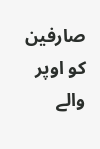صارفین کو اوپر والے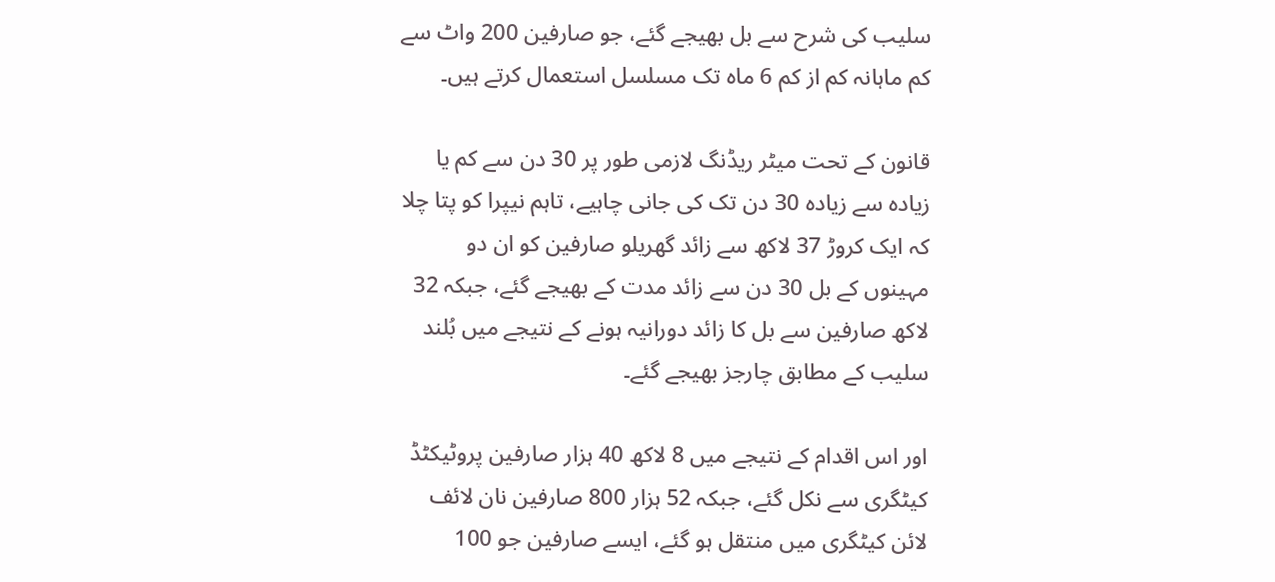سلیب کی شرح سے بل بھیجے گئے، جو صارفین 200 واٹ سے کم ماہانہ کم از کم 6 ماہ تک مسلسل استعمال کرتے ہیں۔

قانون کے تحت میٹر ریڈنگ لازمی طور پر 30 دن سے کم یا زیادہ سے زیادہ 30 دن تک کی جانی چاہیے، تاہم نیپرا کو پتا چلا کہ ایک کروڑ 37 لاکھ سے زائد گھریلو صارفین کو ان دو مہینوں کے بل 30 دن سے زائد مدت کے بھیجے گئے، جبکہ 32 لاکھ صارفین سے بل کا زائد دورانیہ ہونے کے نتیجے میں بُلند سلیب کے مطابق چارجز بھیجے گئے۔

اور اس اقدام کے نتیجے میں 8 لاکھ 40 ہزار صارفین پروٹیکٹڈ کیٹگری سے نکل گئے، جبکہ 52 ہزار 800 صارفین نان لائف لائن کیٹگری میں منتقل ہو گئے، ایسے صارفین جو 100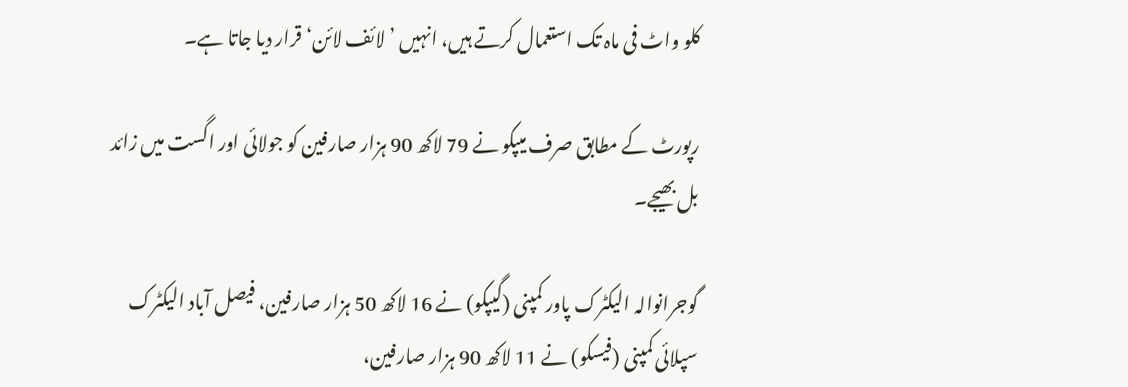کلو واٹ فی ماہ تک استعمال کرتے ہیں، انہیں ’لائف لائن‘ قرار دیا جاتا ہے۔

رپورٹ کے مطابق صرف میپکو نے 79 لاکھ 90 ہزار صارفین کو جولائی اور اگست میں زائد بل بھیجے۔

گوجرانوالہ الیکٹرک پاور کمپنی (گیپکو) نے 16 لاکھ 50 ہزار صارفین، فیصل آباد الیکٹرک سپلائی کمپنی (فیسکو) نے 11 لاکھ 90 ہزار صارفین،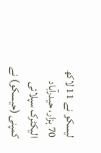لیسکو نے 11 لاکھ 70 ہزار، حیدرآباد الیکٹرک سپلائی کمپنی (حیسکو) نے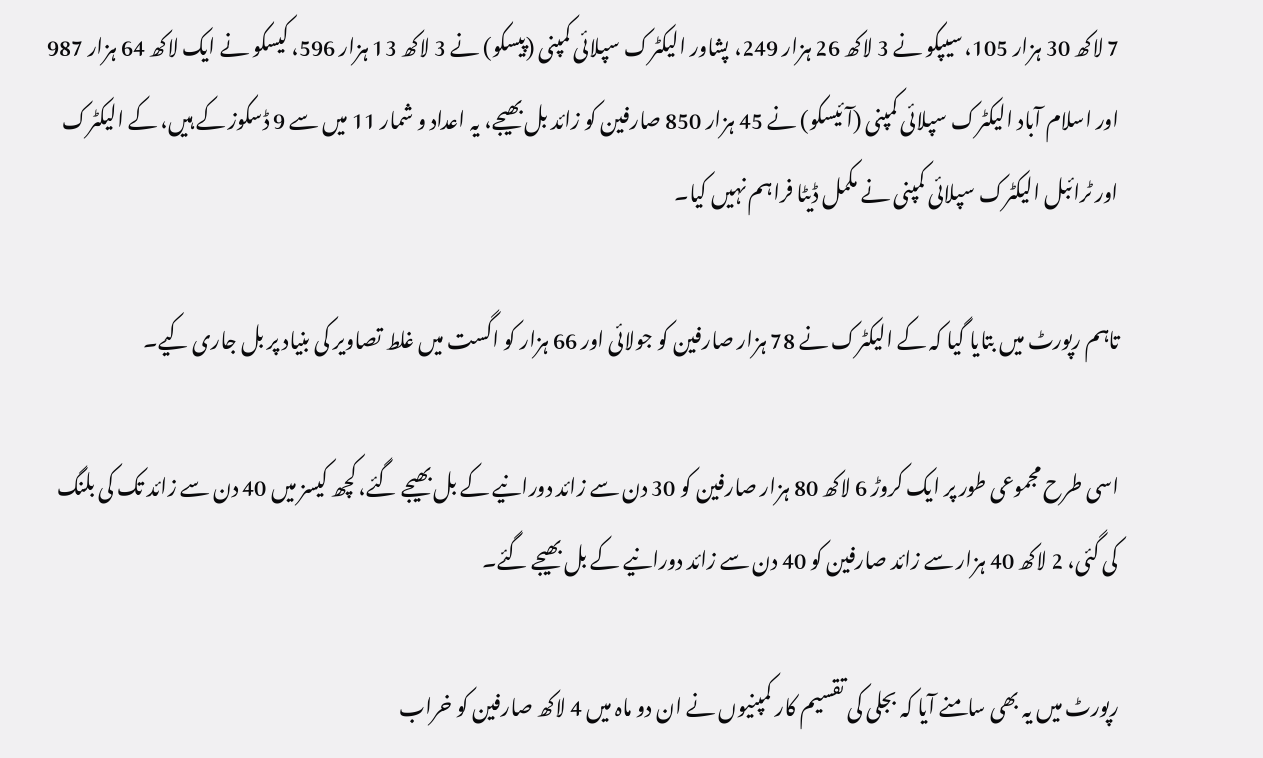7 لاکھ 30 ہزار 105، سیپکو نے 3 لاکھ 26 ہزار 249، پشاور الیکٹرک سپلائی کمپنی (پیسکو) نے 3 لاکھ 13 ہزار 596، کیسکو نے ایک لاکھ 64 ہزار 987 اور اسلام آباد الیکٹرک سپلائی کمپنی (آئیسکو) نے 45 ہزار 850 صارفین کو زائد بل بھیجے، یہ اعداد و شمار 11 میں سے 9 ڈسکوز کے ہیں، کے الیکٹرک اور ٹرائبل الیکٹرک سپلائی کمپنی نے مکمل ڈیٹا فراہم نہیں کیا۔

تاہم رپورٹ میں بتایا گیا کہ کے الیکٹرک نے 78 ہزار صارفین کو جولائی اور 66 ہزار کو اگست میں غلط تصاویر کی بنیاد پر بل جاری کیے۔

اسی طرح مجموعی طور پر ایک کروڑ 6 لاکھ 80 ہزار صارفین کو 30 دن سے زائد دورانیے کے بل بھیجے گئے، کچھ کیسز میں 40 دن سے زائد تک کی بلنگ کی گئی، 2 لاکھ 40 ہزار سے زائد صارفین کو 40 دن سے زائد دورانیے کے بل بھیجے گئے۔

رپورٹ میں یہ بھی سامنے آیا کہ بجلی کی تقسیم کار کمپنیوں نے ان دو ماہ میں 4 لاکھ صارفین کو خراب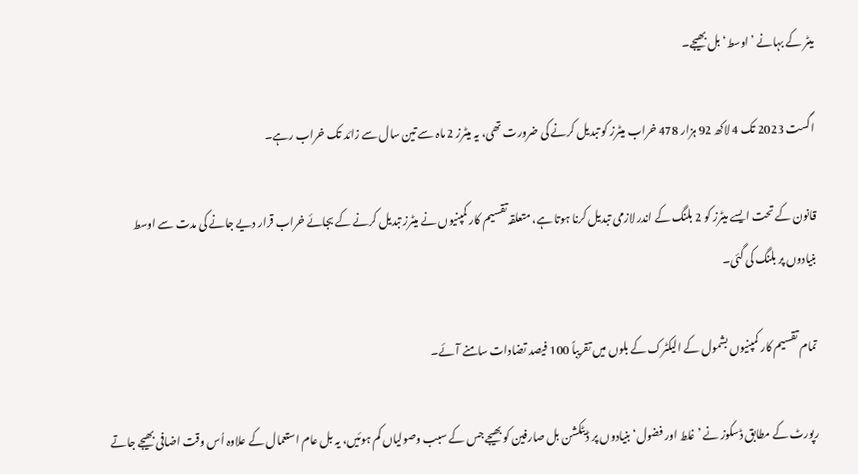میٹر کے بہانے ’اوسط‘ بل بھیجے۔

اگست 2023 تک 4 لاکھ 92 ہزار 478 خراب میٹرز کو تبدیل کرنے کی ضرورت تھی، یہ میٹرز 2 ماہ سے تین سال سے زائد تک خراب رہے۔

قانون کے تحت ایسے میٹرز کو 2 بلنگ کے اندر لازمی تبدیل کرنا ہوتا ہے، متعلقہ تقسیم کار کمپنیوں نے میٹرز تبدیل کرنے کے بجائے خراب قرار دیے جانے کی مدت سے اوسط بنیادوں پر بلنگ کی گئی۔

تمام تقسیم کار کمپنیوں بشمول کے الیکٹرک کے بلوں میں تقریباً 100 فیصد تضادات سامنے آئے۔

رپورٹ کے مطابق ڈسکوز نے ’غلط اور فضول‘ بنیادوں پر ڈیٹکشن بل صارفین کو بھیجے جس کے سبب وصولیاں کم ہوئیں، یہ بل عام استعمال کے علاوہ اُس وقت اضافی بھیجے جاتے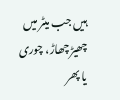ہیں جب میٹر میں چھیڑ چھاڑ، چوری یا پھر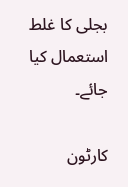بجلی کا غلط استعمال کیا جائے۔

کارٹون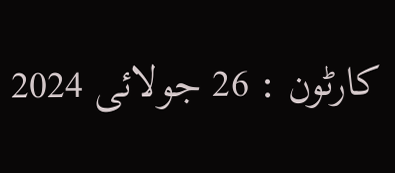کارٹون : 26 جولائی 2024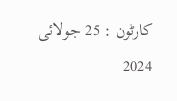کارٹون : 25 جولائی 2024